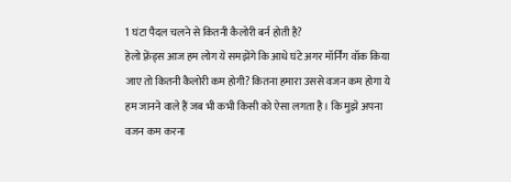1 घंटा पैदल चलने से कितनी कैलोरी बर्न होती है?
हेलो फ़्रेंड्स आज हम लोग ये समझेंगे कि आधे घंटे अगर मॉर्निंग वॉक किया जाए तो कितनी कैलोरी कम होगी? कितना हमारा उससे वजन कम होगा ये हम जानने वाले हैं जब भी कभी किसी को ऐसा लगता है। कि मुझे अपना वजन कम करना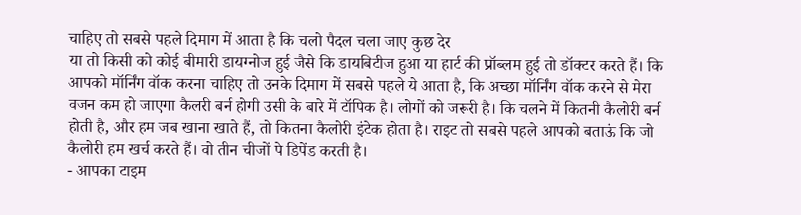चाहिए तो सबसे पहले दिमाग में आता है कि चलो पैदल चला जाए कुछ देर
या तो किसी को कोई बीमारी डायग्नोज हुई जैसे कि डायबिटीज हुआ या हार्ट की प्रॉब्लम हुई तो डॉक्टर करते हैं। कि आपको मॉर्निंग वॉक करना चाहिए तो उनके दिमाग में सबसे पहले ये आता है, कि अच्छा मॉर्निंग वॉक करने से मेरा वजन कम हो जाएगा कैलरी बर्न होगी उसी के बारे में टॉपिक है। लोगों को जरूरी है। कि चलने में कितनी कैलोरी बर्न होती है, और हम जब खाना खाते हैं, तो कितना कैलोरी इंटेक होता है। राइट तो सबसे पहले आपको बताऊं कि जो कैलोरी हम खर्च करते हैं। वो तीन चीजों पे डिपेंड करती है।
- आपका टाइम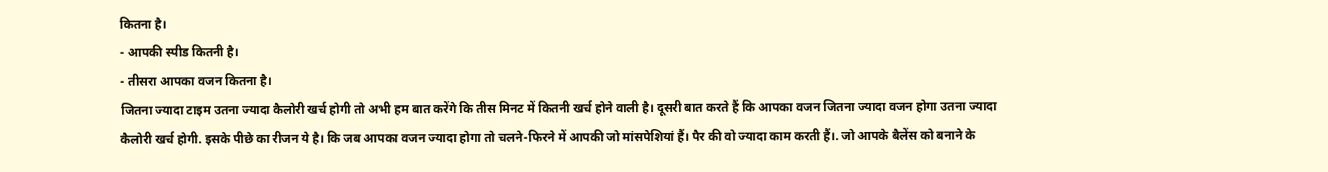कितना है।
- आपकी स्पीड कितनी है।
- तीसरा आपका वजन कितना है।
जितना ज्यादा टाइम उतना ज्यादा कैलोरी खर्च होगी तो अभी हम बात करेंगे कि तीस मिनट में कितनी खर्च होने वाली है। दूसरी बात करते हैं कि आपका वजन जितना ज्यादा वजन होगा उतना ज्यादा कैलोरी खर्च होगी. इसके पीछे का रीजन ये है। कि जब आपका वजन ज्यादा होगा तो चलने-फिरने में आपकी जो मांसपेशियां हैं। पैर की वो ज्यादा काम करती हैं।. जो आपके बैलेंस को बनाने के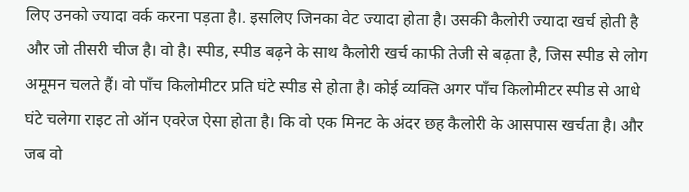लिए उनको ज्यादा वर्क करना पड़ता है।. इसलिए जिनका वेट ज्यादा होता है। उसकी कैलोरी ज्यादा खर्च होती है और जो तीसरी चीज है। वो है। स्पीड, स्पीड बढ़ने के साथ कैलोरी खर्च काफी तेजी से बढ़ता है, जिस स्पीड से लोग अमूमन चलते हैं। वो पाँच किलोमीटर प्रति घंटे स्पीड से होता है। कोई व्यक्ति अगर पाँच किलोमीटर स्पीड से आधे घंटे चलेगा राइट तो ऑन एवरेज ऐसा होता है। कि वो एक मिनट के अंदर छह कैलोरी के आसपास खर्चता है। और जब वो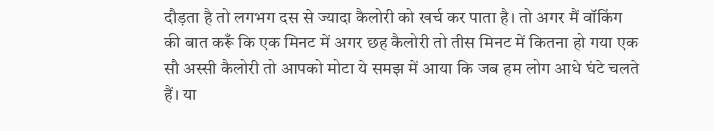दौड़ता है तो लगभग दस से ज्यादा कैलोरी को खर्च कर पाता है। तो अगर मैं वॉकिंग की बात करूँ कि एक मिनट में अगर छह कैलोरी तो तीस मिनट में कितना हो गया एक सौ अस्सी कैलोरी तो आपको मोटा ये समझ में आया कि जब हम लोग आधे घंटे चलते हैं। या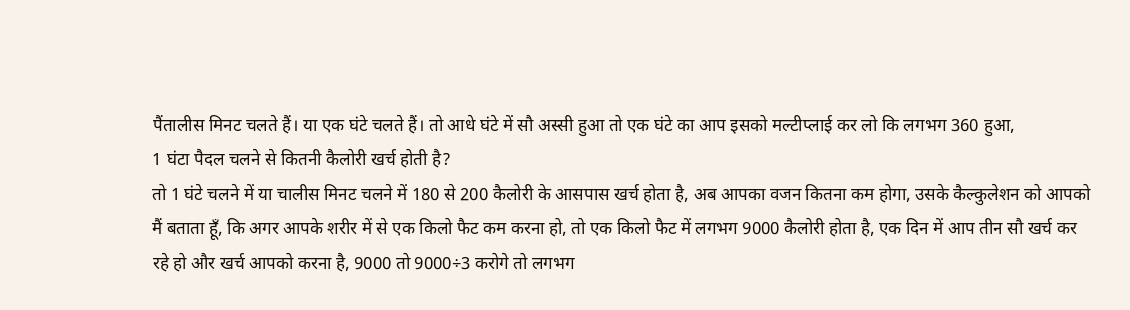पैंतालीस मिनट चलते हैं। या एक घंटे चलते हैं। तो आधे घंटे में सौ अस्सी हुआ तो एक घंटे का आप इसको मल्टीप्लाई कर लो कि लगभग 360 हुआ,
1 घंटा पैदल चलने से कितनी कैलोरी खर्च होती है?
तो 1 घंटे चलने में या चालीस मिनट चलने में 180 से 200 कैलोरी के आसपास खर्च होता है, अब आपका वजन कितना कम होगा, उसके कैल्कुलेशन को आपको मैं बताता हूँ, कि अगर आपके शरीर में से एक किलो फैट कम करना हो, तो एक किलो फैट में लगभग 9000 कैलोरी होता है, एक दिन में आप तीन सौ खर्च कर रहे हो और खर्च आपको करना है, 9000 तो 9000÷3 करोगे तो लगभग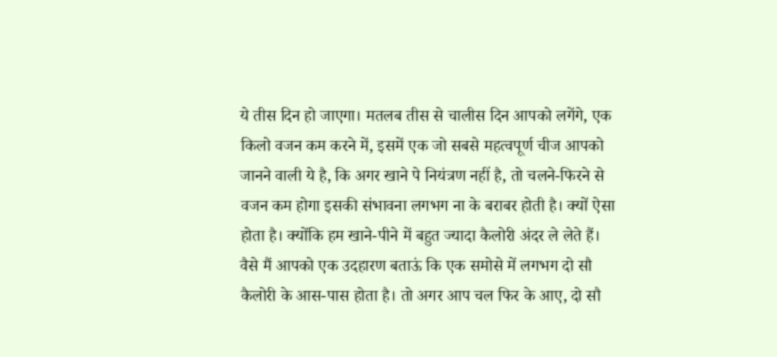ये तीस दिन हो जाएगा। मतलब तीस से चालीस दिन आपको लगेंगे, एक किलो वजन कम करने में, इसमें एक जो सबसे महत्वपूर्ण चीज आपको जानने वाली ये है, कि अगर खाने पे नियंत्रण नहीं है, तो चलने-फिरने से वजन कम होगा इसकी संभावना लगभग ना के बराबर होती है। क्यों ऐसा होता है। क्योंकि हम खाने-पीने में बहुत ज्यादा कैलोरी अंदर ले लेते हैं। वैसे मैं आपको एक उदहारण बताऊं कि एक समोसे में लगभग दो सौ कैलोरी के आस-पास होता है। तो अगर आप चल फिर के आए, दो सौ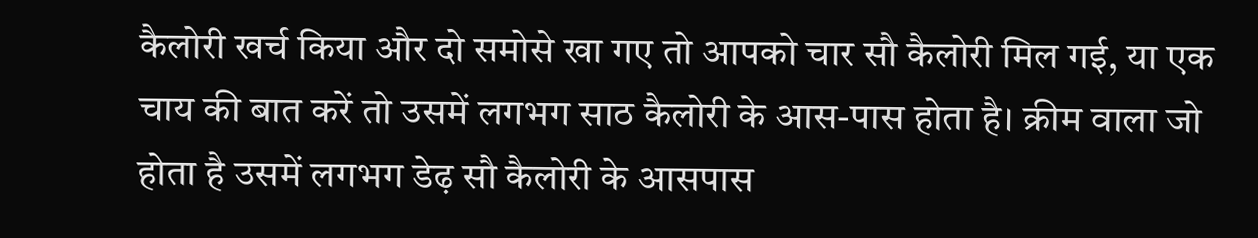कैलोरी खर्च किया और दो समोसे खा गए तो आपको चार सौ कैलोरी मिल गई, या एक चाय की बात करें तो उसमें लगभग साठ कैलोरी के आस-पास होता है। क्रीम वाला जो होता है उसमें लगभग डेढ़ सौ कैलोरी के आसपास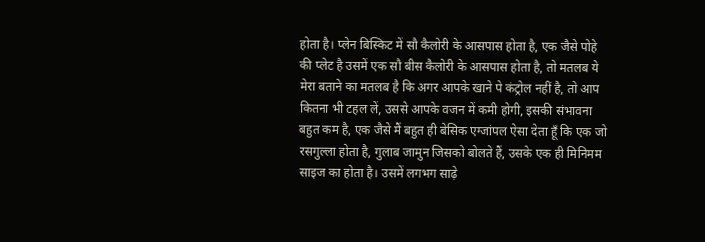होता है। प्लेन बिस्किट में सौ कैलोरी के आसपास होता है, एक जैसे पोहे की प्लेट है उसमें एक सौ बीस कैलोरी के आसपास होता है, तो मतलब ये मेरा बताने का मतलब है कि अगर आपके खाने पे कंट्रोल नहीं है, तो आप कितना भी टहल लें, उससे आपके वजन में कमी होगी, इसकी संभावना बहुत कम है, एक जैसे मैं बहुत ही बेसिक एग्जांपल ऐसा देता हूँ कि एक जो रसगुल्ला होता है, गुलाब जामुन जिसको बोलते हैं, उसके एक ही मिनिमम साइज का होता है। उसमें लगभग साढ़े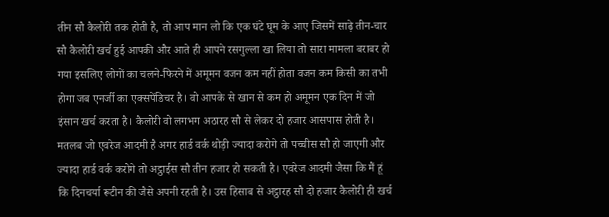तीन सौ कैलोरी तक होती है, तो आप मान लो कि एक घंटे घूम के आए जिसमें साढ़े तीन-चार सौ कैलोरी खर्च हुई आपकी और आते ही आपने रसगुल्ला खा लिया तो सारा मामला बराबर हो गया इसलिए लोगों का चलने-फिरने में अमूमन वजन कम नहीं होता वजन कम किसी का तभी होगा जब एनर्जी का एक्सपेंडिचर है। वो आपके से खान से कम हो अमूमन एक दिन में जो इंसान खर्च करता है। कैलोरी वो लगभग अठारह सौ से लेकर दो हजार आसपास होती है। मतलब जो एवरेज आदमी है अगर हार्ड वर्क थोड़ी ज्यादा करोगे तो पच्चीस सौ हो जाएगी और ज्यादा हार्ड वर्क करोगे तो अट्ठाईस सौ तीन हजार हो सकती है। एवरेज आदमी जैसा कि मैं हूं कि दिनचर्या रूटीन की जैसे अपनी रहती है। उस हिसाब से अट्ठारह सौ दो हजार कैलोरी ही खर्च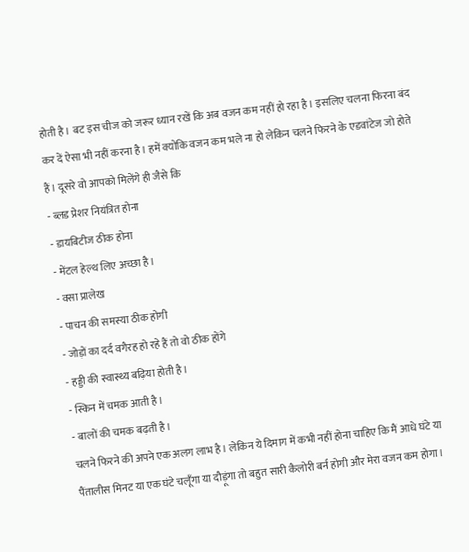होती है। बट इस चीज को जरूर ध्यान रखें कि अब वजन कम नहीं हो रहा है। इसलिए चलना फिरना बंद कर दें ऐसा भी नहीं करना है। हमें क्योंकि वजन कम भले ना हो लेकिन चलने फिरने के एडवांटेज जो होते हैं। दूसरे वो आपको मिलेंगे ही जैसे कि
- ब्लड प्रेशर नियंत्रित होना
- डायबिटीज ठीक होना
- मेंटल हेल्थ लिए अच्छा है।
- वसा प्रालेख
- पाचन की समस्या ठीक होगी
- जोड़ों का दर्द वगैरह हो रहे हैं तो वो ठीक होंगे
- हड्डी की स्वास्थ्य बढ़िया होती है।
- स्किन में चमक आती है।
- बालों की चमक बढ़ती है।
चलने फिरने की अपने एक अलग लाभ है। लेकिन ये दिमाग में कभी नहीं होना चाहिए कि मैं आधे घंटे या पैंतालीस मिनट या एक घंटे चलूँगा या दौड़ूंगा तो बहुत सारी कैलोरी बर्न होगी और मेरा वजन कम होगा।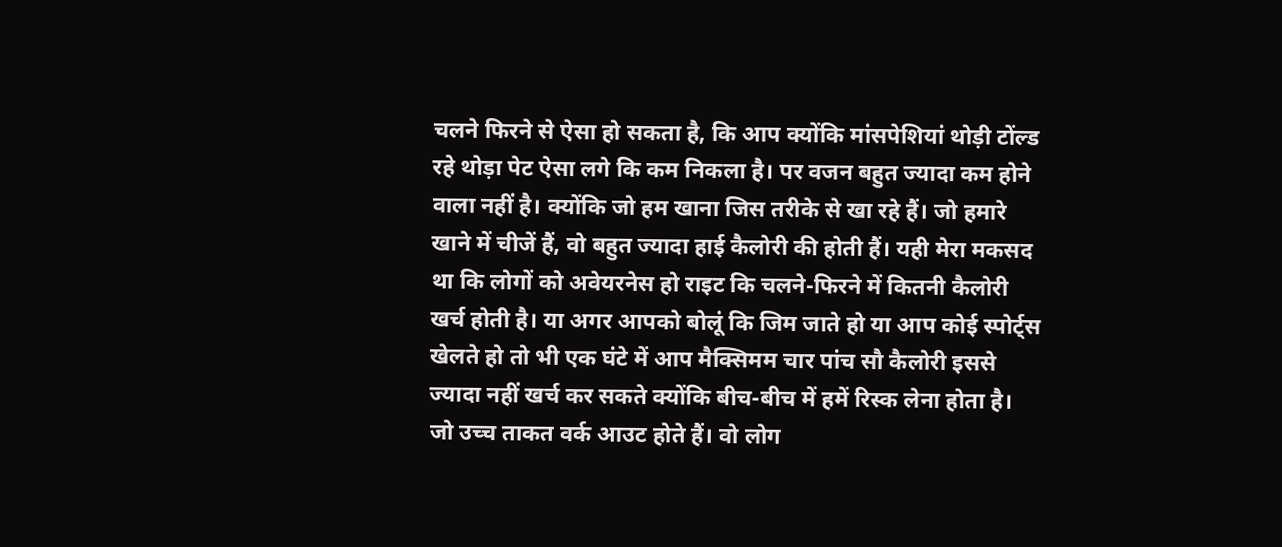चलने फिरने से ऐसा हो सकता है, कि आप क्योंकि मांसपेशियां थोड़ी टोंल्ड रहे थोड़ा पेट ऐसा लगे कि कम निकला है। पर वजन बहुत ज्यादा कम होने वाला नहीं है। क्योंकि जो हम खाना जिस तरीके से खा रहे हैं। जो हमारे खाने में चीजें हैं, वो बहुत ज्यादा हाई कैलोरी की होती हैं। यही मेरा मकसद था कि लोगों को अवेयरनेस हो राइट कि चलने-फिरने में कितनी कैलोरी खर्च होती है। या अगर आपको बोलूं कि जिम जाते हो या आप कोई स्पोर्ट्स खेलते हो तो भी एक घंटे में आप मैक्सिमम चार पांच सौ कैलोरी इससे ज्यादा नहीं खर्च कर सकते क्योंकि बीच-बीच में हमें रिस्क लेना होता है। जो उच्च ताकत वर्क आउट होते हैं। वो लोग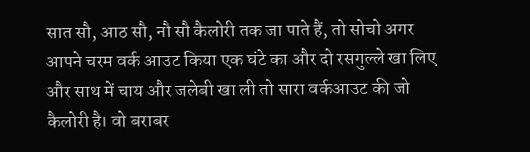सात सौ, आठ सौ, नौ सौ कैलोरी तक जा पाते हैं, तो सोचो अगर आपने चरम वर्क आउट किया एक घंटे का और दो रसगुल्ले खा लिए और साथ में चाय और जलेबी खा ली तो सारा वर्कआउट की जो कैलोरी है। वो बराबर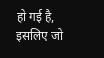हो गई है, इसलिए जो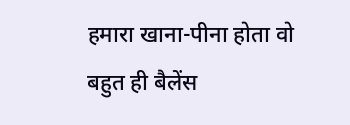हमारा खाना-पीना होता वो बहुत ही बैलेंस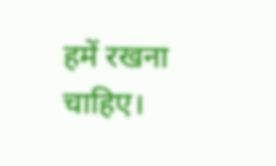हमें रखना चाहिए।